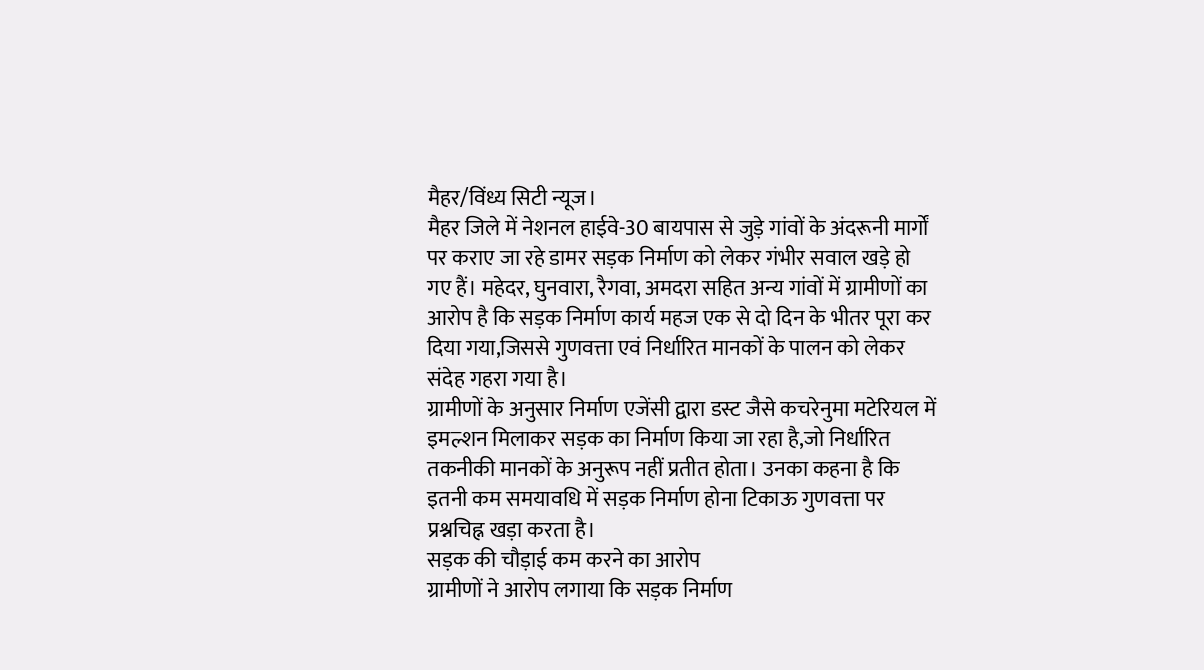मैहर/विंध्य सिटी न्यूज।
मैहर जिले में नेशनल हाईवे-30 बायपास से जुड़े गांवों के अंदरूनी मार्गों पर कराए जा रहे डामर सड़क निर्माण को लेकर गंभीर सवाल खड़े हो गए हैं। महेदर, घुनवारा, रैगवा, अमदरा सहित अन्य गांवों में ग्रामीणों का आरोप है कि सड़क निर्माण कार्य महज एक से दो दिन के भीतर पूरा कर दिया गया,जिससे गुणवत्ता एवं निर्धारित मानकों के पालन को लेकर संदेह गहरा गया है।
ग्रामीणों के अनुसार निर्माण एजेंसी द्वारा डस्ट जैसे कचरेनुमा मटेरियल में इमल्शन मिलाकर सड़क का निर्माण किया जा रहा है,जो निर्धारित तकनीकी मानकों के अनुरूप नहीं प्रतीत होता। उनका कहना है कि इतनी कम समयावधि में सड़क निर्माण होना टिकाऊ गुणवत्ता पर प्रश्नचिह्न खड़ा करता है।
सड़क की चौड़ाई कम करने का आरोप
ग्रामीणों ने आरोप लगाया कि सड़क निर्माण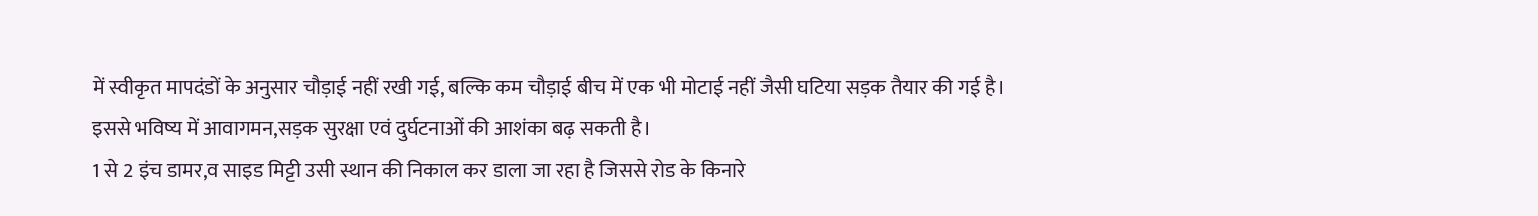में स्वीकृत मापदंडों के अनुसार चौड़ाई नहीं रखी गई, बल्कि कम चौड़ाई बीच में एक भी मोटाई नहीं जैसी घटिया सड़क तैयार की गई है। इससे भविष्य में आवागमन,सड़क सुरक्षा एवं दुर्घटनाओं की आशंका बढ़ सकती है।
1 से 2 इंच डामर,व साइड मिट्टी उसी स्थान की निकाल कर डाला जा रहा है जिससे रोड के किनारे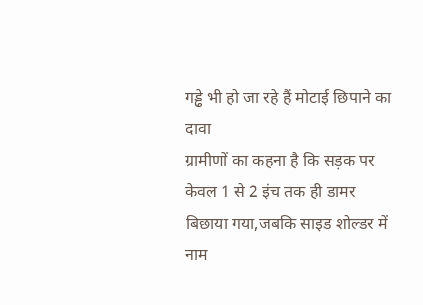गड्ढे भी हो जा रहे हैं मोटाई छिपाने का दावा
ग्रामीणों का कहना है कि सड़क पर केवल 1 से 2 इंच तक ही डामर बिछाया गया,जबकि साइड शोल्डर में नाम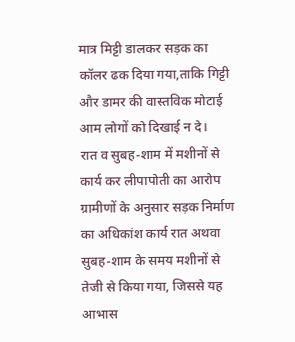मात्र मिट्टी डालकर सड़क का कॉलर ढक दिया गया,ताकि गिट्टी और डामर की वास्तविक मोटाई आम लोगों को दिखाई न दे।
रात व सुबह-शाम में मशीनों से कार्य कर लीपापोती का आरोप
ग्रामीणों के अनुसार सड़क निर्माण का अधिकांश कार्य रात अथवा सुबह-शाम के समय मशीनों से तेजी से किया गया, जिससे यह आभास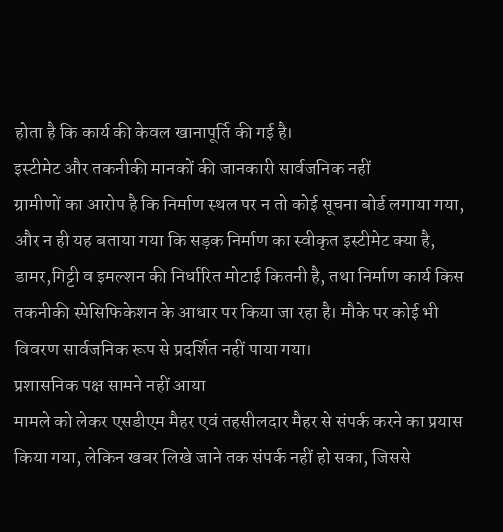होता है कि कार्य की केवल खानापूर्ति की गई है।
इस्टीमेट और तकनीकी मानकों की जानकारी सार्वजनिक नहीं
ग्रामीणों का आरोप है कि निर्माण स्थल पर न तो कोई सूचना बोर्ड लगाया गया, और न ही यह बताया गया कि सड़क निर्माण का स्वीकृत इस्टीमेट क्या है, डामर,गिट्टी व इमल्शन की निर्धारित मोटाई कितनी है, तथा निर्माण कार्य किस तकनीकी स्पेसिफिकेशन के आधार पर किया जा रहा है। मौके पर कोई भी विवरण सार्वजनिक रूप से प्रदर्शित नहीं पाया गया।
प्रशासनिक पक्ष सामने नहीं आया
मामले को लेकर एसडीएम मैहर एवं तहसीलदार मैहर से संपर्क करने का प्रयास किया गया, लेकिन खबर लिखे जाने तक संपर्क नहीं हो सका, जिससे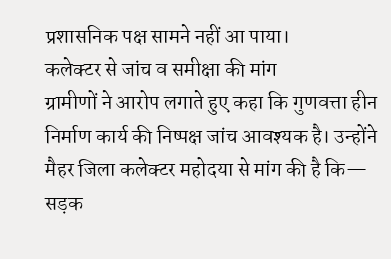प्रशासनिक पक्ष सामने नहीं आ पाया।
कलेक्टर से जांच व समीक्षा की मांग
ग्रामीणों ने आरोप लगाते हुए कहा कि गुणवत्ता हीन निर्माण कार्य की निष्पक्ष जांच आवश्यक है। उन्होंने मैहर जिला कलेक्टर महोदया से मांग की है कि—
सड़क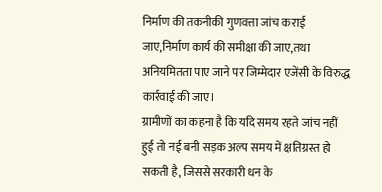निर्माण की तकनीकी गुणवत्ता जांच कराई जाए,निर्माण कार्य की समीक्षा की जाए,तथा अनियमितता पाए जाने पर जिम्मेदार एजेंसी के विरुद्ध कार्रवाई की जाए।
ग्रामीणों का कहना है कि यदि समय रहते जांच नहीं हुई तो नई बनी सड़क अल्प समय में क्षतिग्रस्त हो सकती है, जिससे सरकारी धन के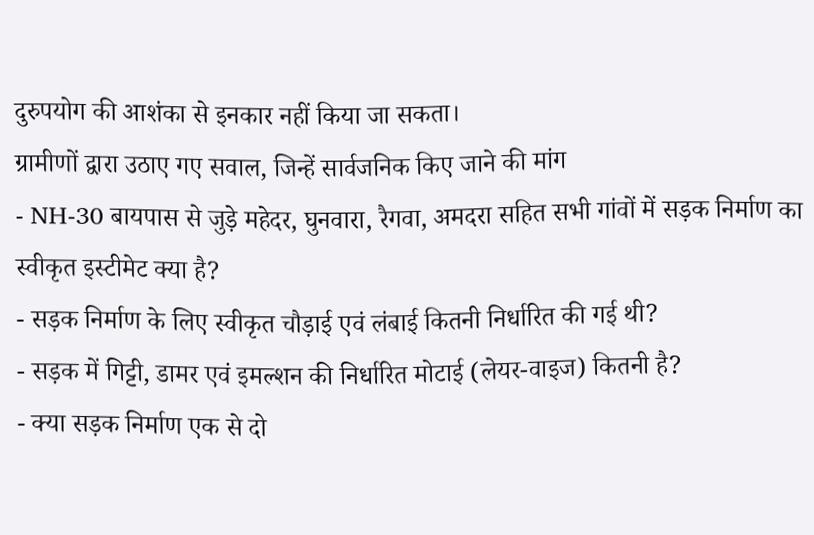दुरुपयोग की आशंका से इनकार नहीं किया जा सकता।
ग्रामीणों द्वारा उठाए गए सवाल, जिन्हें सार्वजनिक किए जाने की मांग
- NH-30 बायपास से जुड़े महेदर, घुनवारा, रैगवा, अमदरा सहित सभी गांवों में सड़क निर्माण का स्वीकृत इस्टीमेट क्या है?
- सड़क निर्माण के लिए स्वीकृत चौड़ाई एवं लंबाई कितनी निर्धारित की गई थी?
- सड़क में गिट्टी, डामर एवं इमल्शन की निर्धारित मोटाई (लेयर-वाइज) कितनी है?
- क्या सड़क निर्माण एक से दो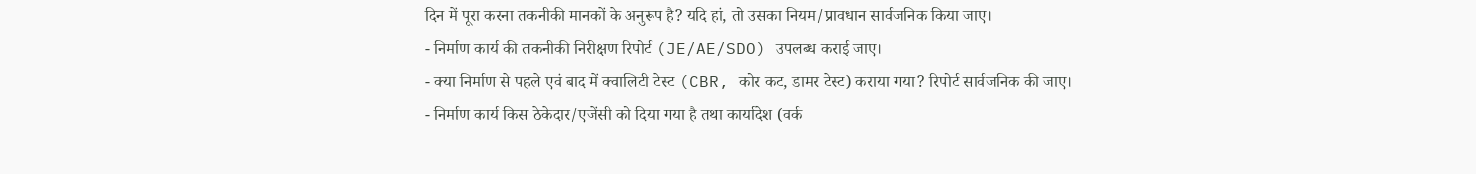दिन में पूरा करना तकनीकी मानकों के अनुरूप है? यदि हां, तो उसका नियम/प्रावधान सार्वजनिक किया जाए।
- निर्माण कार्य की तकनीकी निरीक्षण रिपोर्ट (JE/AE/SDO) उपलब्ध कराई जाए।
- क्या निर्माण से पहले एवं बाद में क्वालिटी टेस्ट (CBR, कोर कट, डामर टेस्ट) कराया गया? रिपोर्ट सार्वजनिक की जाए।
- निर्माण कार्य किस ठेकेदार/एजेंसी को दिया गया है तथा कार्यादेश (वर्क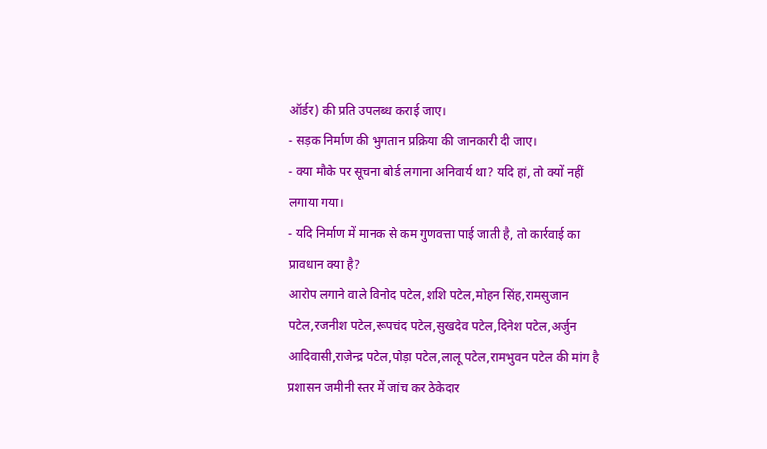ऑर्डर) की प्रति उपलब्ध कराई जाए।
- सड़क निर्माण की भुगतान प्रक्रिया की जानकारी दी जाए।
- क्या मौके पर सूचना बोर्ड लगाना अनिवार्य था? यदि हां, तो क्यों नहीं लगाया गया।
- यदि निर्माण में मानक से कम गुणवत्ता पाई जाती है, तो कार्रवाई का प्रावधान क्या है?
आरोप लगाने वाले विनोद पटेल,शशि पटेल,मोहन सिंह,रामसुजान पटेल,रजनीश पटेल,रूपचंद पटेल,सुखदेव पटेल,दिनेश पटेल,अर्जुन आदिवासी,राजेन्द्र पटेल,पोड़ा पटेल,लालू पटेल,रामभुवन पटेल की मांग है प्रशासन जमीनी स्तर में जांच कर ठेकेदार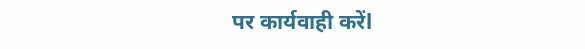पर कार्यवाही करेंl